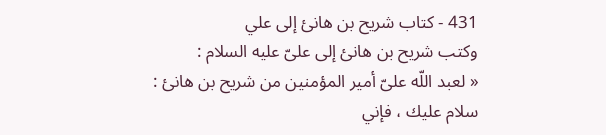431 - كتاب شريح بن هانئ إلى علي
وكتب شريح بن هانئ إلى علىّ عليه السلام :
« لعبد اللّه علىّ أمير المؤمنين من شريح بن هانئ :
سلام عليك ، فإني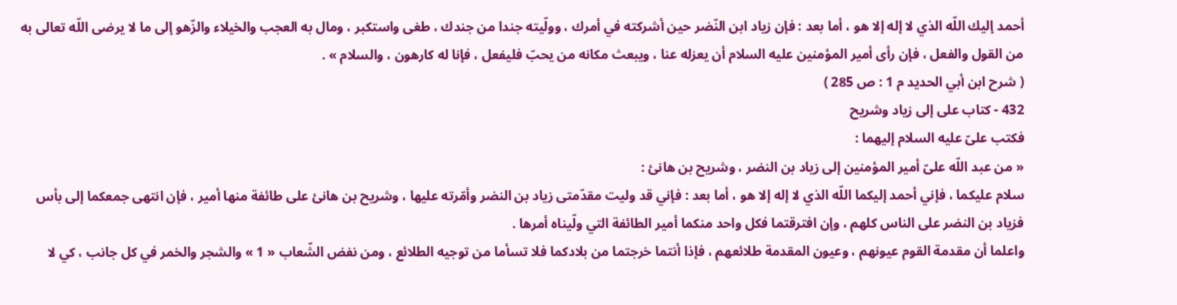أحمد إليك اللّه الذي لا إله إلا هو ، أما بعد : فإن زياد ابن النّضر حين أشركته في أمرك ، وولّيته جندا من جندك ، طغى واستكبر ، ومال به العجب والخيلاء والزّهو إلى ما لا يرضى اللّه تعالى به من القول والفعل ، فإن رأى أمير المؤمنين عليه السلام أن يعزله عنا ، ويبعث مكانه من يحبّ فليفعل ، فإنا له كارهون ، والسلام » .
( شرح ابن أبي الحديد م 1 : ص 285 )
432 - كتاب على إلى زياد وشريح
فكتب علىّ عليه السلام إليهما :
« من عبد اللّه علىّ أمير المؤمنين إلى زياد بن النضر ، وشريح بن هانئ :
سلام عليكما ، فإني أحمد إليكما اللّه الذي لا إله إلا هو ، أما بعد : فإني قد وليت مقدّمتى زياد بن النضر وأمّرته عليها ، وشريح بن هانئ على طائفة منها أمير ، فإن انتهى جمعكما إلى بأس فزياد بن النضر على الناس كلهم ، وإن افترقتما فكل واحد منكما أمير الطائفة التي ولّيناه أمرها .
واعلما أن مقدمة القوم عيونهم ، وعيون المقدمة طلائعهم ، فإذا أنتما خرجتما من بلادكما فلا تسأما من توجيه الطلائع ، ومن نفض الشّعاب « 1 » والشجر والخمر في كل جانب ، كي لا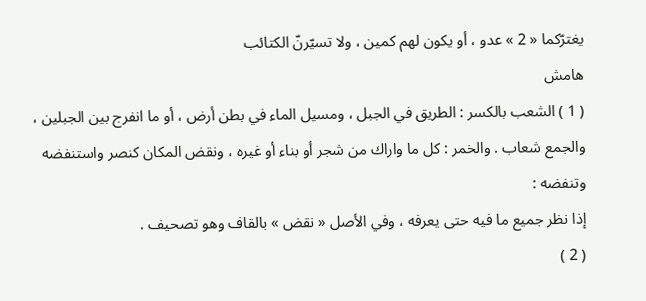يغترّكما « 2 » عدو ، أو يكون لهم كمين ، ولا تسيّرنّ الكتائب
هامش
( 1 ) الشعب بالكسر : الطريق في الجبل ، ومسيل الماء في بطن أرض ، أو ما انفرج بين الجبلين ، والجمع شعاب . والخمر : كل ما واراك من شجر أو بناء أو غيره ، ونقض المكان كنصر واستنفضه وتنفضه :
إذا نظر جميع ما فيه حتى يعرفه ، وفي الأصل « نقض » بالقاف وهو تصحيف .
( 2 )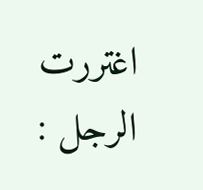اغتررت الرجل :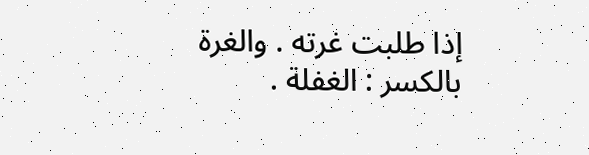إذا طلبت غرته . والغرة بالكسر : الغفلة .